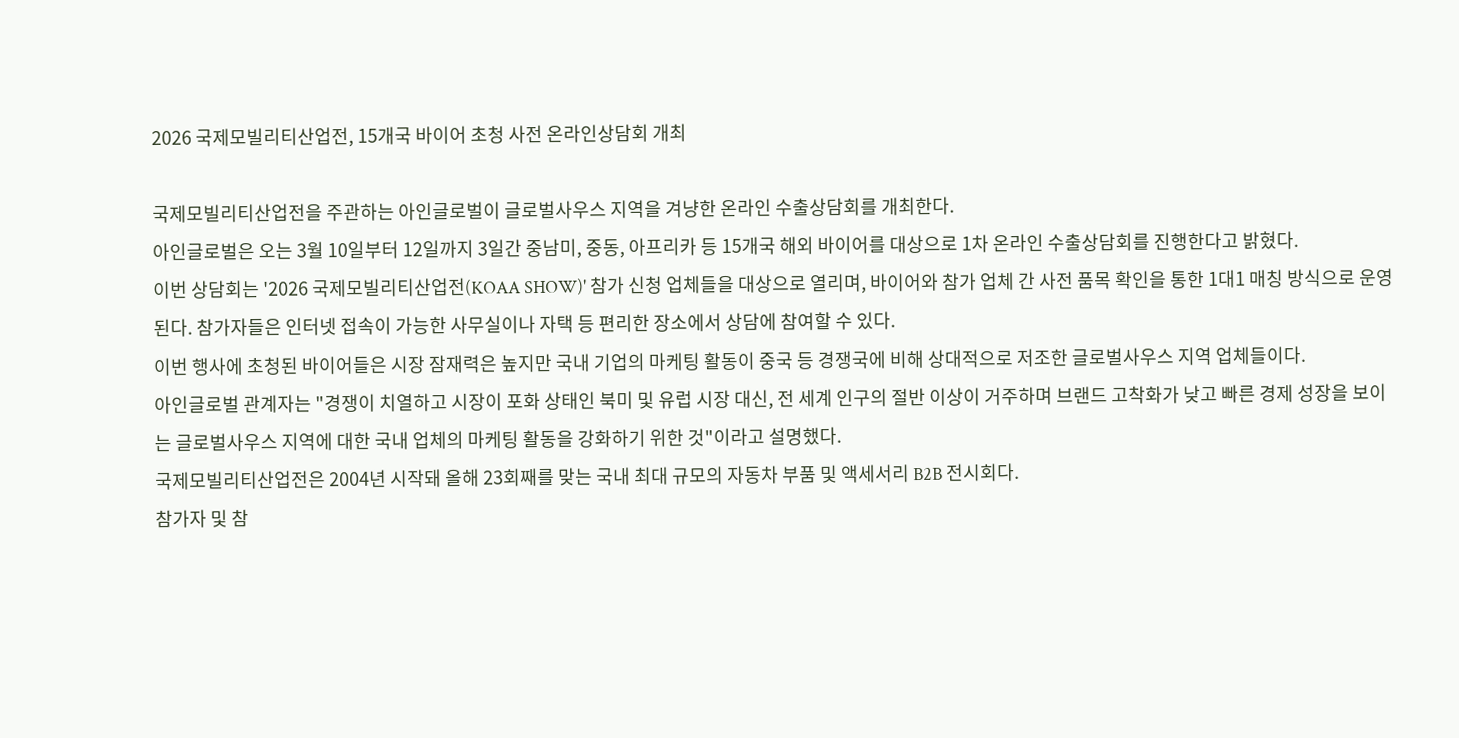2026 국제모빌리티산업전, 15개국 바이어 초청 사전 온라인상담회 개최

국제모빌리티산업전을 주관하는 아인글로벌이 글로벌사우스 지역을 겨냥한 온라인 수출상담회를 개최한다.
아인글로벌은 오는 3월 10일부터 12일까지 3일간 중남미, 중동, 아프리카 등 15개국 해외 바이어를 대상으로 1차 온라인 수출상담회를 진행한다고 밝혔다.
이번 상담회는 '2026 국제모빌리티산업전(KOAA SHOW)' 참가 신청 업체들을 대상으로 열리며, 바이어와 참가 업체 간 사전 품목 확인을 통한 1대1 매칭 방식으로 운영된다. 참가자들은 인터넷 접속이 가능한 사무실이나 자택 등 편리한 장소에서 상담에 참여할 수 있다.
이번 행사에 초청된 바이어들은 시장 잠재력은 높지만 국내 기업의 마케팅 활동이 중국 등 경쟁국에 비해 상대적으로 저조한 글로벌사우스 지역 업체들이다.
아인글로벌 관계자는 "경쟁이 치열하고 시장이 포화 상태인 북미 및 유럽 시장 대신, 전 세계 인구의 절반 이상이 거주하며 브랜드 고착화가 낮고 빠른 경제 성장을 보이는 글로벌사우스 지역에 대한 국내 업체의 마케팅 활동을 강화하기 위한 것"이라고 설명했다.
국제모빌리티산업전은 2004년 시작돼 올해 23회째를 맞는 국내 최대 규모의 자동차 부품 및 액세서리 B2B 전시회다.
참가자 및 참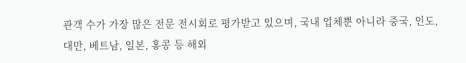관객 수가 가장 많은 전문 전시회로 평가받고 있으며, 국내 업체뿐 아니라 중국, 인도, 대만, 베트남, 일본, 홍콩 등 해외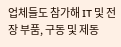업체들도 참가해 IT 및 전장 부품, 구동 및 제동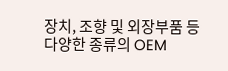장치, 조향 및 외장부품 등 다양한 종류의 OEM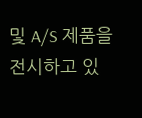및 A/S 제품을 전시하고 있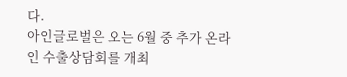다.
아인글로벌은 오는 6월 중 추가 온라인 수출상담회를 개최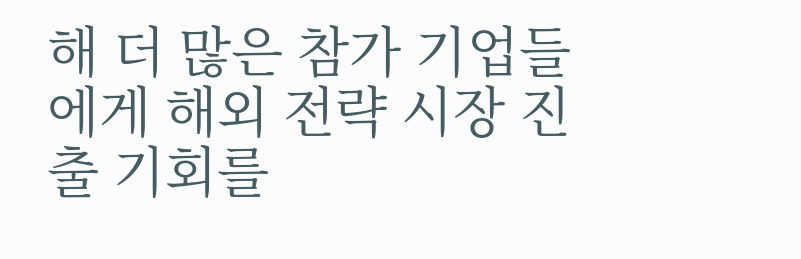해 더 많은 참가 기업들에게 해외 전략 시장 진출 기회를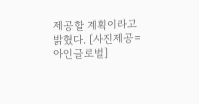제공할 계획이라고 밝혔다. [사진제공=아인글로벌]